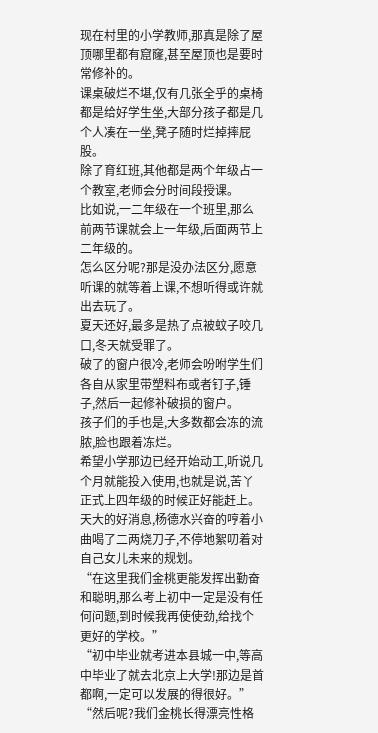现在村里的小学教师,那真是除了屋顶哪里都有窟窿,甚至屋顶也是要时常修补的。
课桌破烂不堪,仅有几张全乎的桌椅都是给好学生坐,大部分孩子都是几个人凑在一坐,凳子随时烂掉摔屁股。
除了育红班,其他都是两个年级占一个教室,老师会分时间段授课。
比如说,一二年级在一个班里,那么前两节课就会上一年级,后面两节上二年级的。
怎么区分呢?那是没办法区分,愿意听课的就等着上课,不想听得或许就出去玩了。
夏天还好,最多是热了点被蚊子咬几口,冬天就受罪了。
破了的窗户很冷,老师会吩咐学生们各自从家里带塑料布或者钉子,锤子,然后一起修补破损的窗户。
孩子们的手也是,大多数都会冻的流脓,脸也跟着冻烂。
希望小学那边已经开始动工,听说几个月就能投入使用,也就是说,苦丫正式上四年级的时候正好能赶上。
天大的好消息,杨德水兴奋的哼着小曲喝了二两烧刀子,不停地絮叨着对自己女儿未来的规划。
“在这里我们金桃更能发挥出勤奋和聪明,那么考上初中一定是没有任何问题,到时候我再使使劲,给找个更好的学校。”
“初中毕业就考进本县城一中,等高中毕业了就去北京上大学!那边是首都啊,一定可以发展的得很好。”
“然后呢?我们金桃长得漂亮性格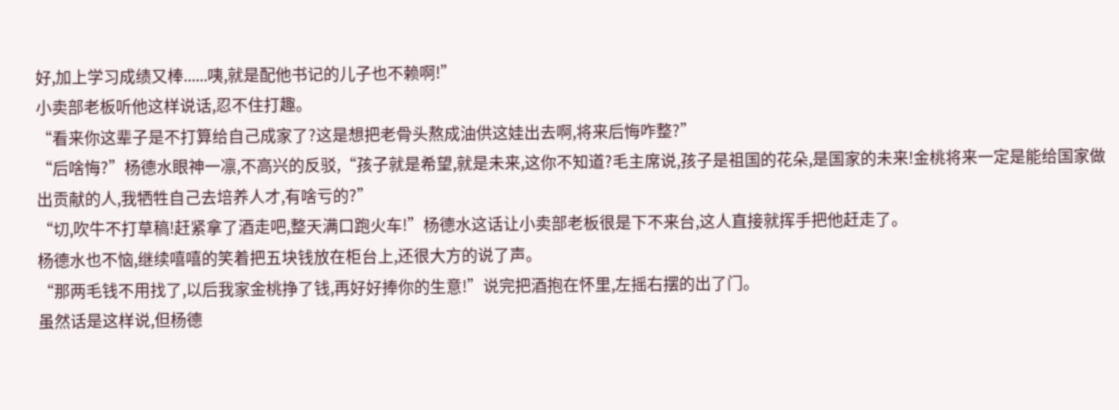好,加上学习成绩又棒......咦,就是配他书记的儿子也不赖啊!”
小卖部老板听他这样说话,忍不住打趣。
“看来你这辈子是不打算给自己成家了?这是想把老骨头熬成油供这娃出去啊,将来后悔咋整?”
“后啥悔?”杨德水眼神一凛,不高兴的反驳,“孩子就是希望,就是未来,这你不知道?毛主席说,孩子是祖国的花朵,是国家的未来!金桃将来一定是能给国家做出贡献的人,我牺牲自己去培养人才,有啥亏的?”
“切,吹牛不打草稿!赶紧拿了酒走吧,整天满口跑火车!”杨德水这话让小卖部老板很是下不来台,这人直接就挥手把他赶走了。
杨德水也不恼,继续嘻嘻的笑着把五块钱放在柜台上,还很大方的说了声。
“那两毛钱不用找了,以后我家金桃挣了钱,再好好捧你的生意!”说完把酒抱在怀里,左摇右摆的出了门。
虽然话是这样说,但杨德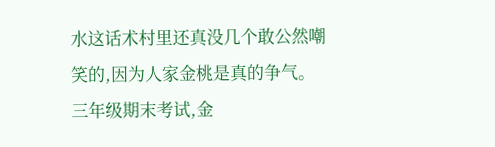水这话术村里还真没几个敢公然嘲笑的,因为人家金桃是真的争气。
三年级期末考试,金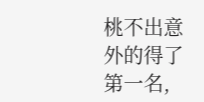桃不出意外的得了第一名,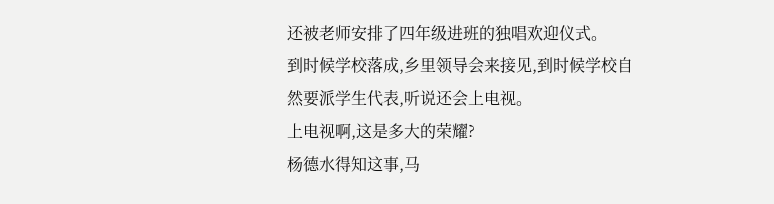还被老师安排了四年级进班的独唱欢迎仪式。
到时候学校落成,乡里领导会来接见,到时候学校自然要派学生代表,听说还会上电视。
上电视啊,这是多大的荣耀?
杨德水得知这事,马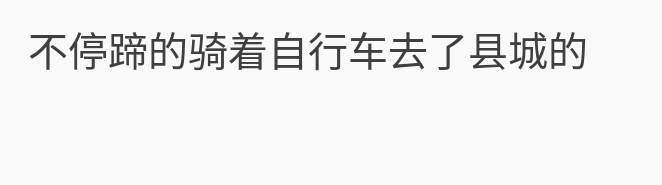不停蹄的骑着自行车去了县城的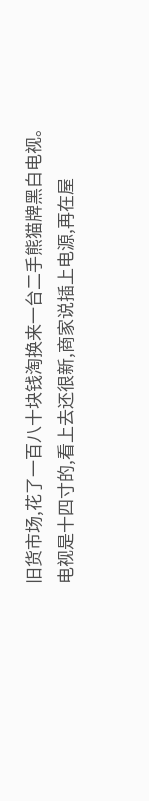旧货市场,花了一百八十块钱淘换来一台二手熊猫牌黑白电视。
电视是十四寸的,看上去还很新,商家说插上电源,再在屋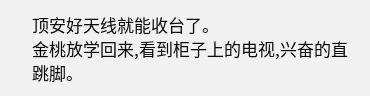顶安好天线就能收台了。
金桃放学回来,看到柜子上的电视,兴奋的直跳脚。